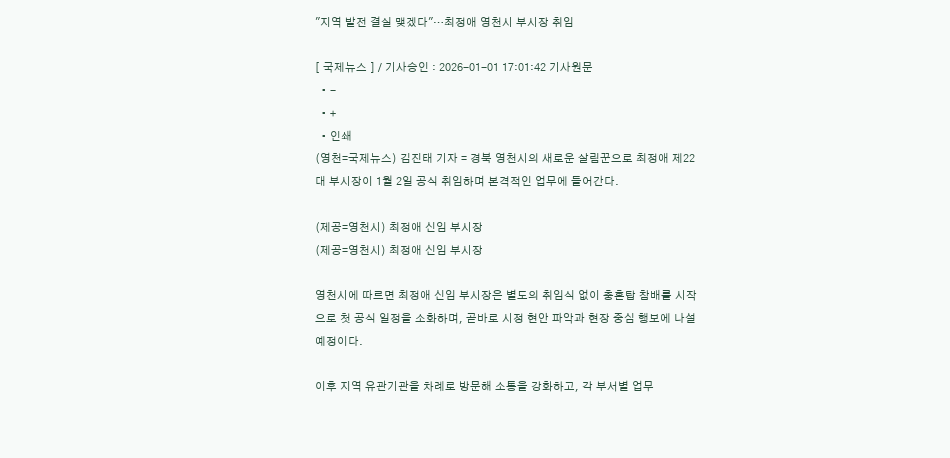"지역 발전 결실 맺겠다"…최정애 영천시 부시장 취임

[ 국제뉴스 ] / 기사승인 : 2026-01-01 17:01:42 기사원문
  • -
  • +
  • 인쇄
(영천=국제뉴스) 김진태 기자 = 경북 영천시의 새로운 살림꾼으로 최정애 제22대 부시장이 1월 2일 공식 취임하며 본격적인 업무에 들어간다.

(제공=영천시) 최정애 신임 부시장
(제공=영천시) 최정애 신임 부시장

영천시에 따르면 최정애 신임 부시장은 별도의 취임식 없이 충혼탑 참배를 시작으로 첫 공식 일정을 소화하며, 곧바로 시정 현안 파악과 현장 중심 행보에 나설 예정이다.

이후 지역 유관기관을 차례로 방문해 소통을 강화하고, 각 부서별 업무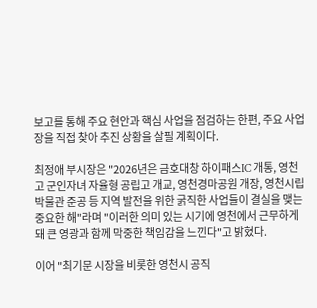보고를 통해 주요 현안과 핵심 사업을 점검하는 한편, 주요 사업장을 직접 찾아 추진 상황을 살필 계획이다.

최정애 부시장은 "2026년은 금호대창 하이패스IC 개통, 영천고 군인자녀 자율형 공립고 개교, 영천경마공원 개장, 영천시립박물관 준공 등 지역 발전을 위한 굵직한 사업들이 결실을 맺는 중요한 해"라며 "이러한 의미 있는 시기에 영천에서 근무하게 돼 큰 영광과 함께 막중한 책임감을 느낀다"고 밝혔다.

이어 "최기문 시장을 비롯한 영천시 공직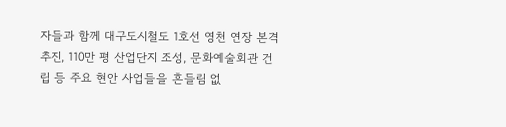자들과 함께 대구도시철도 1호선 영천 연장 본격 추진, 110만 평 산업단지 조성, 문화예술회관 건립 등 주요 현안 사업들을 흔들림 없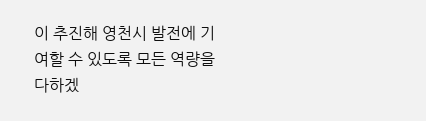이 추진해 영천시 발전에 기여할 수 있도록 모든 역량을 다하겠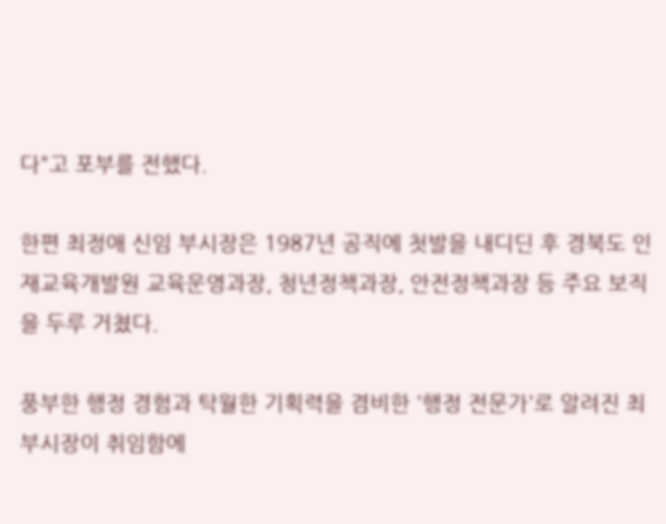다"고 포부를 전했다.

한편 최정애 신임 부시장은 1987년 공직에 첫발을 내디딘 후 경북도 인재교육개발원 교육운영과장, 청년정책과장, 안전정책과장 등 주요 보직을 두루 거쳤다.

풍부한 행정 경험과 탁월한 기획력을 겸비한 '행정 전문가'로 알려진 최 부시장이 취임함에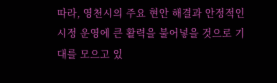따라, 영천시의 주요 현안 해결과 안정적인 시정 운영에 큰 활력을 불어넣을 것으로 기대를 모으고 있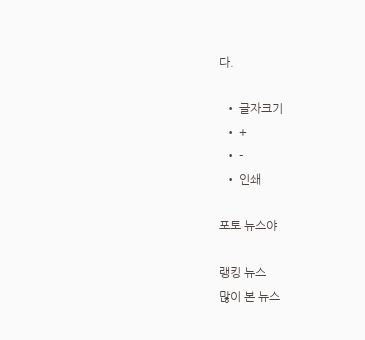다.

  • 글자크기
  • +
  • -
  • 인쇄

포토 뉴스야

랭킹 뉴스
많이 본 뉴스